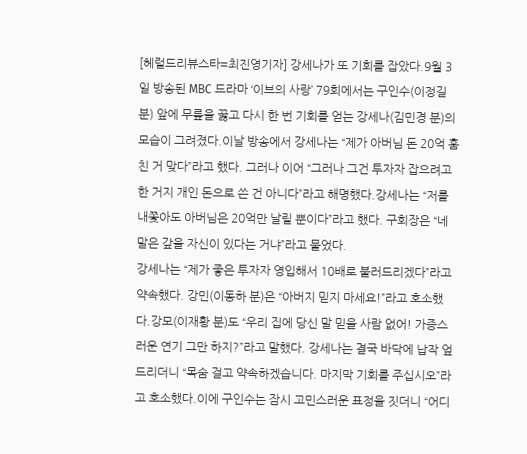[헤럴드리뷰스타=최진영기자] 강세나가 또 기회를 잡았다.9월 3일 방송된 MBC 드라마 ‘이브의 사랑’ 79회에서는 구인수(이정길 분) 앞에 무릎을 꿇고 다시 한 번 기회를 얻는 강세나(김민경 분)의 모습이 그려졌다.이날 방송에서 강세나는 “제가 아버님 돈 20억 훔친 거 맞다”라고 했다. 그러나 이어 “그러나 그건 투자자 잡으려고 한 거지 개인 돈으로 쓴 건 아니다”라고 해명했다.강세나는 “저를 내쫓아도 아버님은 20억만 날릴 뿐이다”라고 했다. 구회장은 “네 말은 갚을 자신이 있다는 거냐”라고 물었다.
강세나는 “제가 좋은 투자자 영입해서 10배로 불러드리겠다”라고 약속했다. 강민(이동하 분)은 “아버지 믿지 마세요!”라고 호소했다.강모(이재황 분)도 “우리 집에 당신 말 믿을 사람 없어! 가증스러운 연기 그만 하지?”라고 말했다. 강세나는 결국 바닥에 납작 엎드리더니 “목숨 걸고 약속하겠습니다. 마지막 기회를 주십시오”라고 호소했다.이에 구인수는 잠시 고민스러운 표정을 짓더니 “어디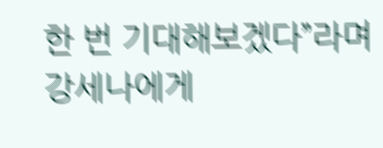한 번 기대해보겠다”라며 강세나에게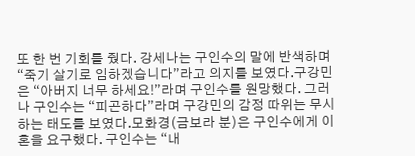또 한 번 기회를 줬다. 강세나는 구인수의 말에 반색하며 “죽기 살기로 임하겠습니다”라고 의지를 보였다.구강민은 “아버지 너무 하세요!”라며 구인수를 원망했다. 그러나 구인수는 “피곤하다”라며 구강민의 감정 따위는 무시하는 태도를 보였다.모화경(금보라 분)은 구인수에게 이혼을 요구했다. 구인수는 “내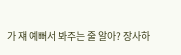가 쟤 예뻐서 봐주는 줄 알아? 장사하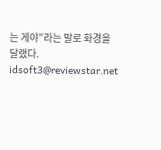는 게야”라는 말로 화경을 달랬다. idsoft3@reviewstar.net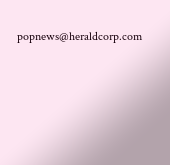popnews@heraldcorp.com